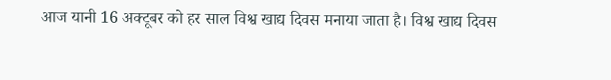आज यानी 16 अक्टूबर को हर साल विश्व खाद्य दिवस मनाया जाता है। विश्व खाद्य दिवस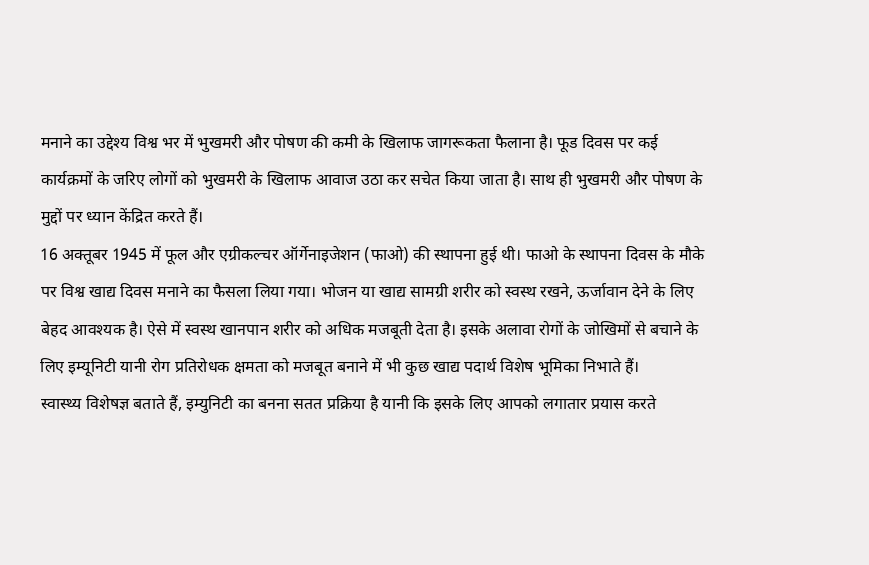मनाने का उद्देश्य विश्व भर में भुखमरी और पोषण की कमी के खिलाफ जागरूकता फैलाना है। फूड दिवस पर कई कार्यक्रमों के जरिए लोगों को भुखमरी के खिलाफ आवाज उठा कर सचेत किया जाता है। साथ ही भुखमरी और पोषण के मुद्दों पर ध्यान केंद्रित करते हैं।
16 अक्तूबर 1945 में फूल और एग्रीकल्चर ऑर्गेनाइजेशन (फाओ) की स्थापना हुई थी। फाओ के स्थापना दिवस के मौके पर विश्व खाद्य दिवस मनाने का फैसला लिया गया। भोजन या खाद्य सामग्री शरीर को स्वस्थ रखने, ऊर्जावान देने के लिए बेहद आवश्यक है। ऐसे में स्वस्थ खानपान शरीर को अधिक मजबूती देता है। इसके अलावा रोगों के जोखिमों से बचाने के लिए इम्यूनिटी यानी रोग प्रतिरोधक क्षमता को मजबूत बनाने में भी कुछ खाद्य पदार्थ विशेष भूमिका निभाते हैं।
स्वास्थ्य विशेषज्ञ बताते हैं, इम्युनिटी का बनना सतत प्रक्रिया है यानी कि इसके लिए आपको लगातार प्रयास करते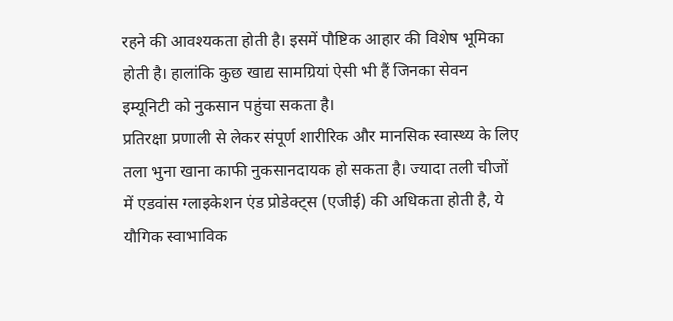रहने की आवश्यकता होती है। इसमें पौष्टिक आहार की विशेष भूमिका होती है। हालांकि कुछ खाद्य सामग्रियां ऐसी भी हैं जिनका सेवन इम्यूनिटी को नुकसान पहुंचा सकता है।
प्रतिरक्षा प्रणाली से लेकर संपूर्ण शारीरिक और मानसिक स्वास्थ्य के लिए तला भुना खाना काफी नुकसानदायक हो सकता है। ज्यादा तली चीजों में एडवांस ग्लाइकेशन एंड प्रोडेक्ट्स (एजीई) की अधिकता होती है, ये यौगिक स्वाभाविक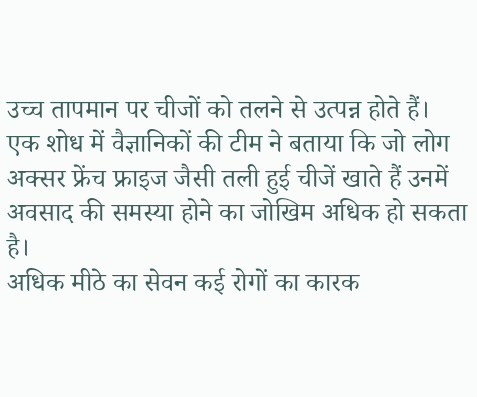उच्च तापमान पर चीजों को तलने से उत्पन्न होते हैं।
एक शोध में वैज्ञानिकों की टीम ने बताया कि जो लोग अक्सर फ्रेंच फ्राइज जैसी तली हुई चीजें खाते हैं उनमें अवसाद की समस्या होने का जोखिम अधिक हो सकता है।
अधिक मीठे का सेवन कई रोगों का कारक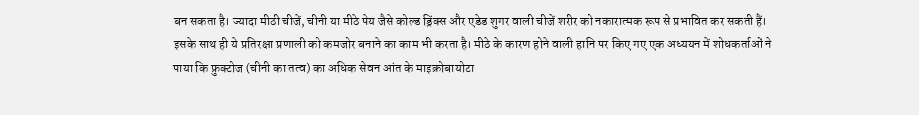बन सकता है। ज्यादा मीठी चीजें, चीनी या मीठे पेय जैसे कोल्ड ड्रिंक्स और एडेड शुगर वाली चीजें शरीर को नकारात्मक रूप से प्रभावित कर सकती हैं। इसके साथ ही ये प्रतिरक्षा प्रणाली को कमजोर बनाने का काम भी करता है। मीठे के कारण होने वाली हानि पर किए गए एक अध्ययन में शोधकर्ताओं ने पाया कि फ्रुक्टोज (चीनी का तत्व) का अधिक सेवन आंत के माइक्रोबायोटा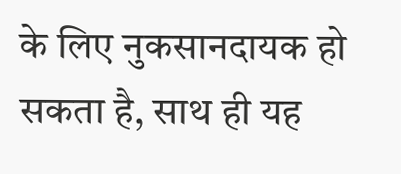के लिए नुकसानदायक हो सकता है, साथ ही यह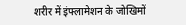शरीर में इंफ्लामेशन के जोखिमों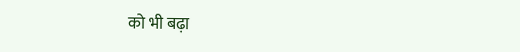को भी बढ़ा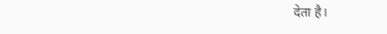देता है।